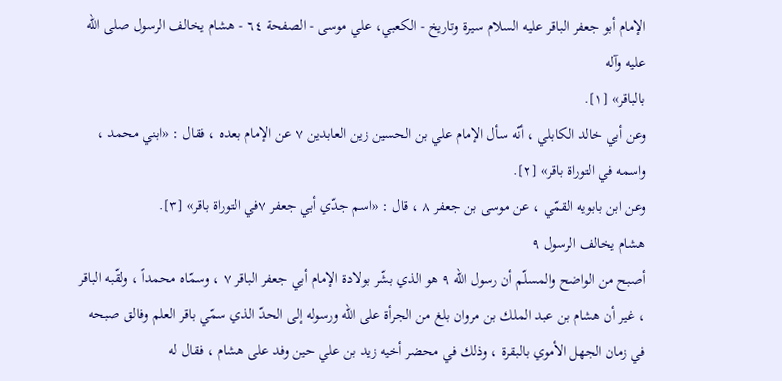الإمام أبو جعفر الباقر عليه السلام سيرة وتاريخ - الكعبي، علي موسى - الصفحة ٦٤ - هشام يخالف الرسول صلى الله عليه وآله
بالباقر» [١].
وعن أبي خالد الكابلي ، أنّه سأل الإمام علي بن الحسين زين العابدين ٧ عن الإمام بعده ، فقال : «ابني محمد ، واسمه في التوراة باقر» [٢].
وعن ابن بابويه القمّي ، عن موسى بن جعفر ٨ ، قال : «اسم جدّي أبي جعفر ٧في التوراة باقر» [٣].
هشام يخالف الرسول ٩
أصبح من الواضح والمسلّم أن رسول اللّه ٩ هو الذي بشّر بولادة الإمام أبي جعفر الباقر ٧ ، وسمّاه محمداً ، ولقّبه الباقر ، غير أن هشام بن عبد الملك بن مروان بلغ من الجرأة على اللّه ورسوله إلى الحدّ الذي سمّي باقر العلم وفالق صبحه في زمان الجهل الأموي بالبقرة ، وذلك في محضر أخيه زيد بن علي حين وفد على هشام ، فقال له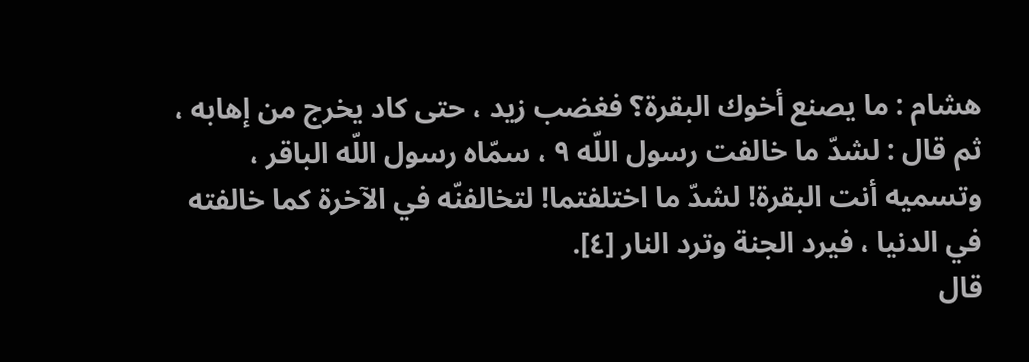هشام : ما يصنع أخوك البقرة؟ فغضب زيد ، حتى كاد يخرج من إهابه ، ثم قال : لشدّ ما خالفت رسول اللّه ٩ ، سمّاه رسول اللّه الباقر ، وتسميه أنت البقرة! لشدّ ما اختلفتما! لتخالفنّه في الآخرة كما خالفته في الدنيا ، فيرد الجنة وترد النار [٤].
قال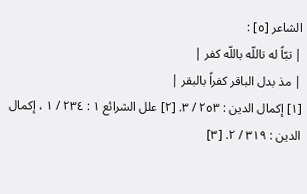الشاعر [٥] :
| تبّاً له تاللّه باللّه كفر |
| مذ بدل الباقر كفراً بالبقر |
[١] إكمال الدين : ٢٥٣ / ٣. [٢] علل الشرائع ١ : ٢٣٤ / ١ ، إكمال الدين : ٣١٩ / ٢. [٣]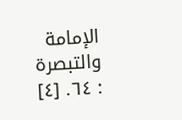الإمامة والتبصرة : ٦٤. [٤]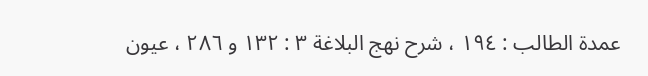عمدة الطالب : ١٩٤ ، شرح نهج البلاغة ٣ : ١٣٢ و ٢٨٦ ، عيون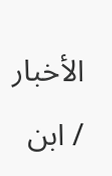الأخبار / ابن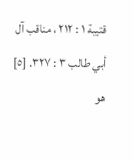قتيبة ١ : ٢١٢ ، مناقب آل أبي طالب ٣ : ٣٢٧. [٥] هو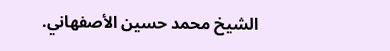الشيخ محمد حسين الأصفهاني.